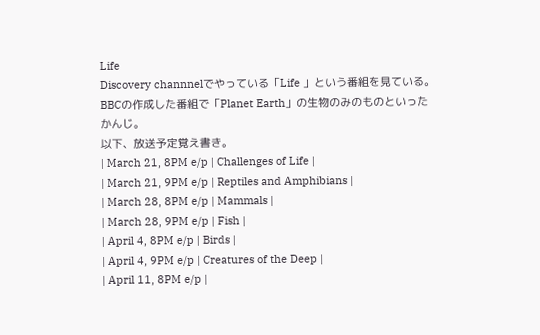Life
Discovery channnelでやっている「Life 」という番組を見ている。
BBCの作成した番組で「Planet Earth」の生物のみのものといったかんじ。
以下、放送予定覚え書き。
| March 21, 8PM e/p | Challenges of Life |
| March 21, 9PM e/p | Reptiles and Amphibians |
| March 28, 8PM e/p | Mammals |
| March 28, 9PM e/p | Fish |
| April 4, 8PM e/p | Birds |
| April 4, 9PM e/p | Creatures of the Deep |
| April 11, 8PM e/p |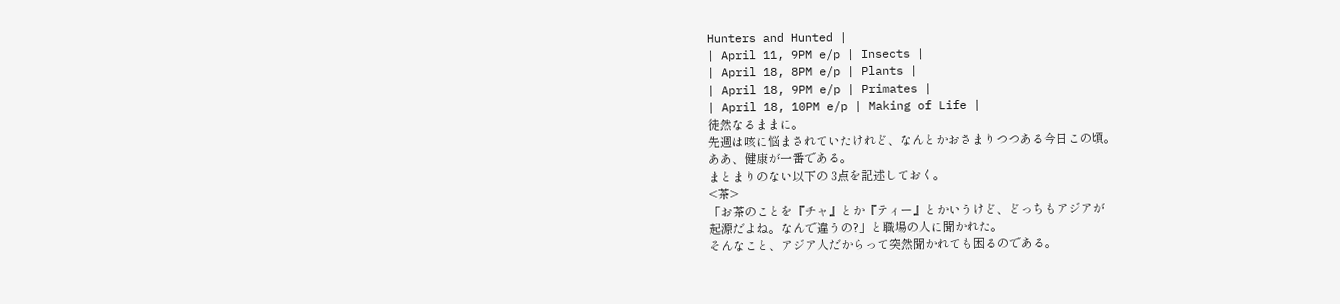Hunters and Hunted |
| April 11, 9PM e/p | Insects |
| April 18, 8PM e/p | Plants |
| April 18, 9PM e/p | Primates |
| April 18, 10PM e/p | Making of Life |
徒然なるままに。
先週は咳に悩まされていたけれど、なんとかおさまりつつある今日この頃。
ああ、健康が一番である。
まとまりのない以下の 3点を記述しておく。
<茶>
「お茶のことを『チャ』とか『ティー』とかいうけど、どっちもアジアが
起源だよね。なんで違うの?」と職場の人に聞かれた。
そんなこと、アジア人だからって突然聞かれても困るのである。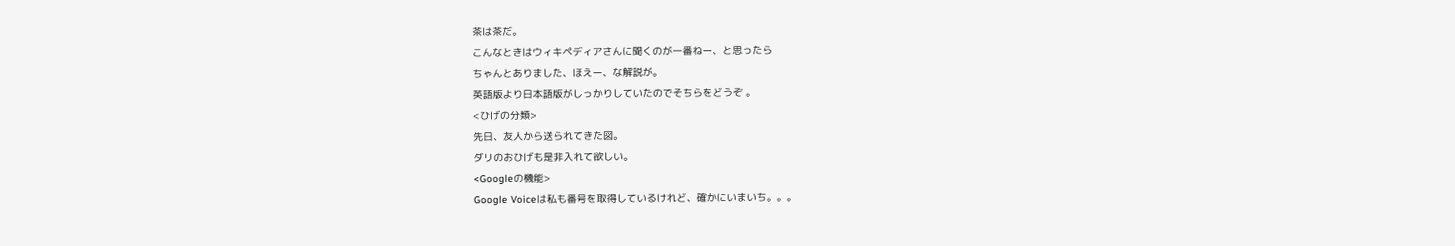茶は茶だ。
こんなときはウィキペディアさんに聞くのが一番ねー、と思ったら
ちゃんとありました、ほえー、な解説が。
英語版より日本語版がしっかりしていたのでそちらをどうぞ 。
<ひげの分類>
先日、友人から送られてきた図。
ダリのおひげも是非入れて欲しい。
<Googleの機能>
Google Voiceは私も番号を取得しているけれど、確かにいまいち。。。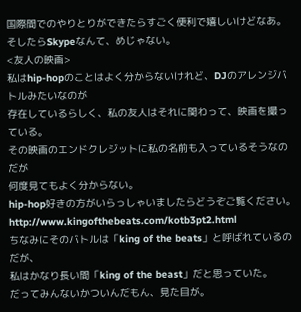国際間でのやりとりができたらすごく便利で嬉しいけどなあ。
そしたらSkypeなんて、めじゃない。
<友人の映画>
私はhip-hopのことはよく分からないけれど、DJのアレンジバトルみたいなのが
存在しているらしく、私の友人はそれに関わって、映画を撮っている。
その映画のエンドクレジットに私の名前も入っているそうなのだが
何度見てもよく分からない。
hip-hop好きの方がいらっしゃいましたらどうぞご覧ください。
http://www.kingofthebeats.com/kotb3pt2.html
ちなみにそのバトルは「king of the beats」と呼ばれているのだが、
私はかなり長い間「king of the beast」だと思っていた。
だってみんないかついんだもん、見た目が。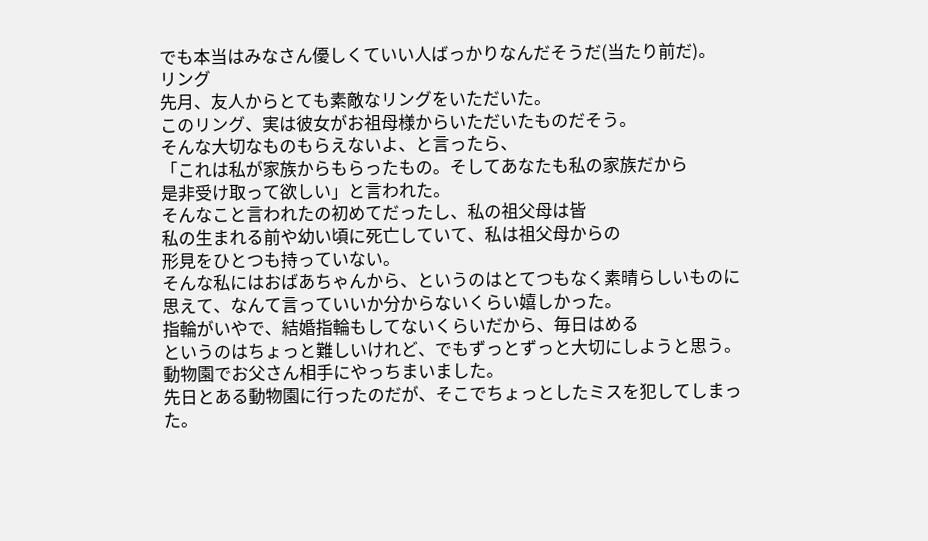でも本当はみなさん優しくていい人ばっかりなんだそうだ(当たり前だ)。
リング
先月、友人からとても素敵なリングをいただいた。
このリング、実は彼女がお祖母様からいただいたものだそう。
そんな大切なものもらえないよ、と言ったら、
「これは私が家族からもらったもの。そしてあなたも私の家族だから
是非受け取って欲しい」と言われた。
そんなこと言われたの初めてだったし、私の祖父母は皆
私の生まれる前や幼い頃に死亡していて、私は祖父母からの
形見をひとつも持っていない。
そんな私にはおばあちゃんから、というのはとてつもなく素晴らしいものに
思えて、なんて言っていいか分からないくらい嬉しかった。
指輪がいやで、結婚指輪もしてないくらいだから、毎日はめる
というのはちょっと難しいけれど、でもずっとずっと大切にしようと思う。
動物園でお父さん相手にやっちまいました。
先日とある動物園に行ったのだが、そこでちょっとしたミスを犯してしまった。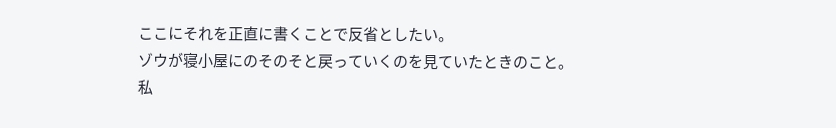ここにそれを正直に書くことで反省としたい。
ゾウが寝小屋にのそのそと戻っていくのを見ていたときのこと。
私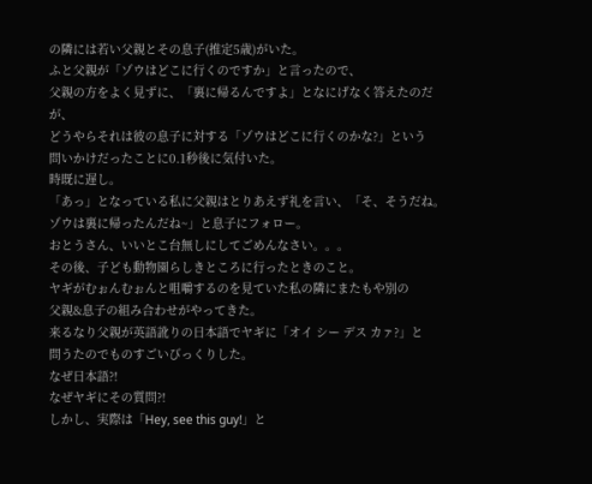の隣には若い父親とその息子(推定5歳)がいた。
ふと父親が「ゾウはどこに行くのですか」と言ったので、
父親の方をよく見ずに、「裏に帰るんですよ」となにげなく答えたのだが、
どうやらそれは彼の息子に対する「ゾウはどこに行くのかな?」という
問いかけだったことに0.1秒後に気付いた。
時既に遅し。
「あっ」となっている私に父親はとりあえず礼を言い、「そ、そうだね。
ゾウは裏に帰ったんだね~」と息子にフォロー。
おとうさん、いいとこ台無しにしてごめんなさい。。。
その後、子ども動物園らしきところに行ったときのこと。
ヤギがむぉんむぉんと咀嚼するのを見ていた私の隣にまたもや別の
父親&息子の組み合わせがやってきた。
来るなり父親が英語訛りの日本語でヤギに「オイ シー デス カァ?」と
問うたのでものすごいびっくりした。
なぜ日本語?!
なぜヤギにその質問?!
しかし、実際は「Hey, see this guy!」と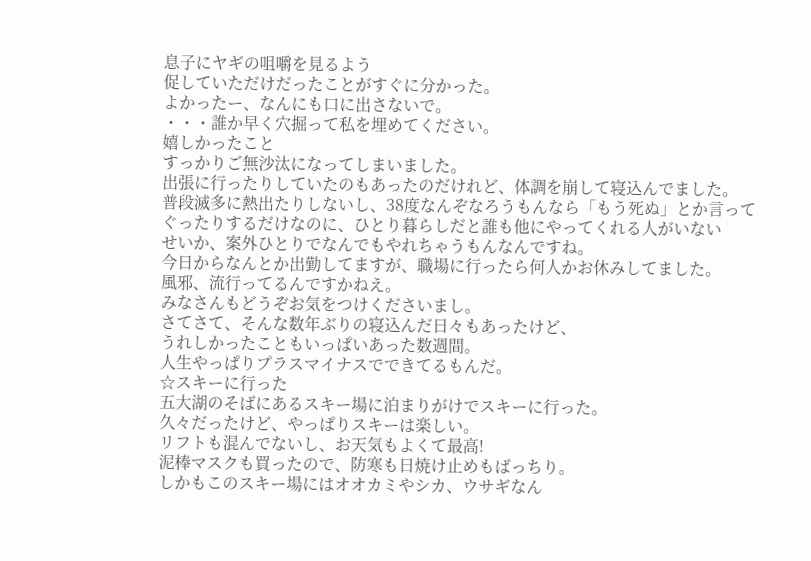息子にヤギの咀嚼を見るよう
促していただけだったことがすぐに分かった。
よかったー、なんにも口に出さないで。
・・・誰か早く穴掘って私を埋めてください。
嬉しかったこと
すっかりご無沙汰になってしまいました。
出張に行ったりしていたのもあったのだけれど、体調を崩して寝込んでました。
普段滅多に熱出たりしないし、38度なんぞなろうもんなら「もう死ぬ」とか言って
ぐったりするだけなのに、ひとり暮らしだと誰も他にやってくれる人がいない
せいか、案外ひとりでなんでもやれちゃうもんなんですね。
今日からなんとか出勤してますが、職場に行ったら何人かお休みしてました。
風邪、流行ってるんですかねえ。
みなさんもどうぞお気をつけくださいまし。
さてさて、そんな数年ぶりの寝込んだ日々もあったけど、
うれしかったこともいっぱいあった数週間。
人生やっぱりプラスマイナスでできてるもんだ。
☆スキーに行った
五大湖のそばにあるスキー場に泊まりがけでスキーに行った。
久々だったけど、やっぱりスキーは楽しい。
リフトも混んでないし、お天気もよくて最高!
泥棒マスクも買ったので、防寒も日焼け止めもばっちり。
しかもこのスキー場にはオオカミやシカ、ウサギなん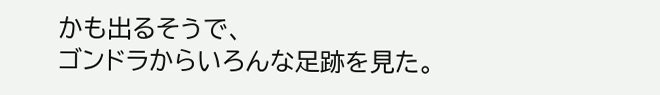かも出るそうで、
ゴンドラからいろんな足跡を見た。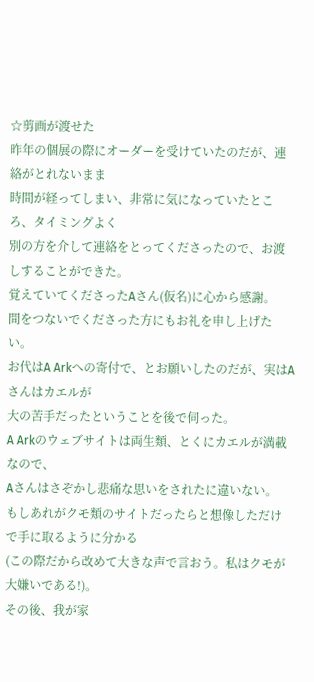☆剪画が渡せた
昨年の個展の際にオーダーを受けていたのだが、連絡がとれないまま
時間が経ってしまい、非常に気になっていたところ、タイミングよく
別の方を介して連絡をとってくださったので、お渡しすることができた。
覚えていてくださったAさん(仮名)に心から感謝。
間をつないでくださった方にもお礼を申し上げたい。
お代はA Arkへの寄付で、とお願いしたのだが、実はAさんはカエルが
大の苦手だったということを後で伺った。
A Arkのウェブサイトは両生類、とくにカエルが満載なので、
Aさんはさぞかし悲痛な思いをされたに違いない。
もしあれがクモ類のサイトだったらと想像しただけで手に取るように分かる
(この際だから改めて大きな声で言おう。私はクモが大嫌いである!)。
その後、我が家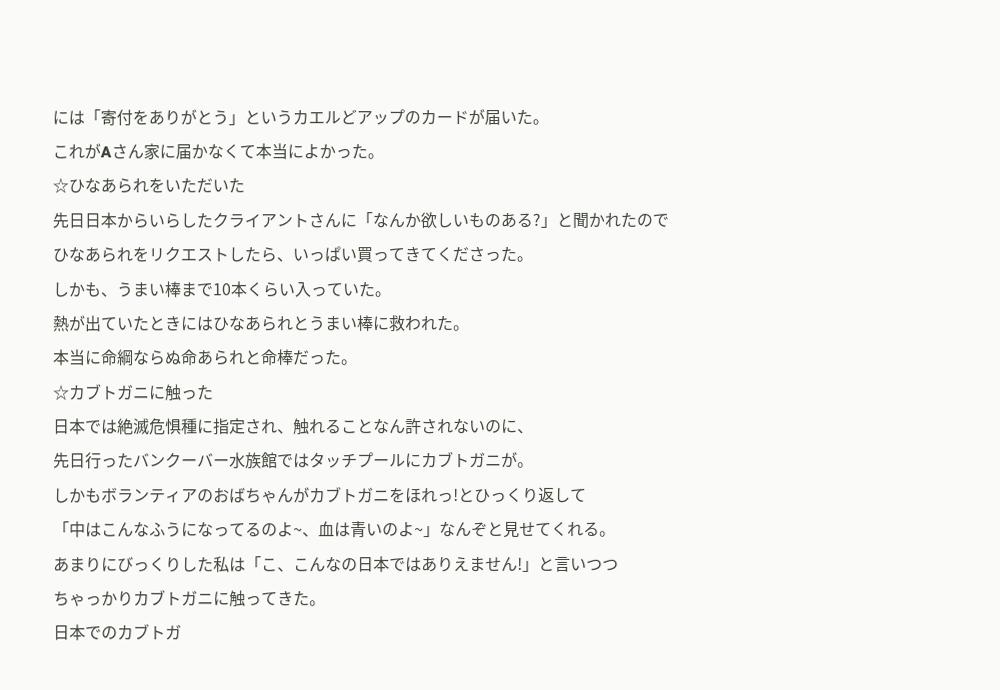には「寄付をありがとう」というカエルどアップのカードが届いた。
これがAさん家に届かなくて本当によかった。
☆ひなあられをいただいた
先日日本からいらしたクライアントさんに「なんか欲しいものある?」と聞かれたので
ひなあられをリクエストしたら、いっぱい買ってきてくださった。
しかも、うまい棒まで10本くらい入っていた。
熱が出ていたときにはひなあられとうまい棒に救われた。
本当に命綱ならぬ命あられと命棒だった。
☆カブトガニに触った
日本では絶滅危惧種に指定され、触れることなん許されないのに、
先日行ったバンクーバー水族館ではタッチプールにカブトガニが。
しかもボランティアのおばちゃんがカブトガニをほれっ!とひっくり返して
「中はこんなふうになってるのよ~、血は青いのよ~」なんぞと見せてくれる。
あまりにびっくりした私は「こ、こんなの日本ではありえません!」と言いつつ
ちゃっかりカブトガニに触ってきた。
日本でのカブトガ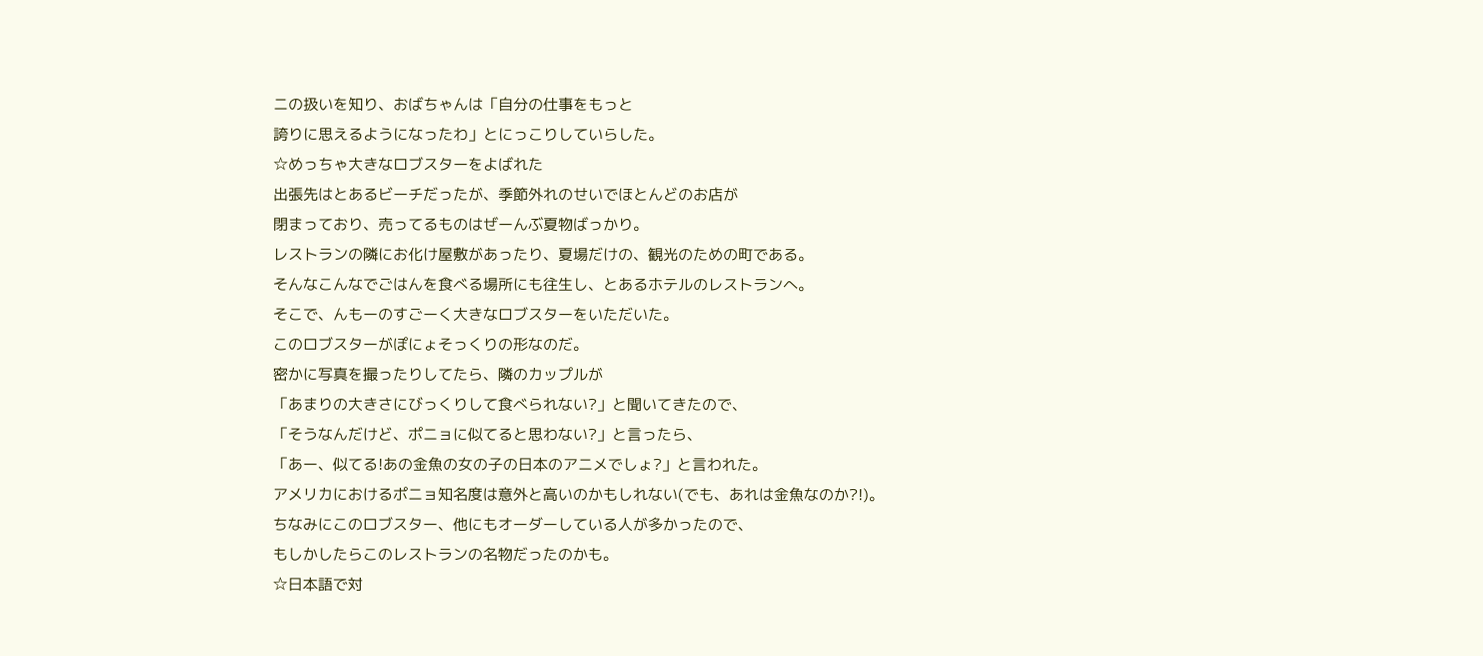ニの扱いを知り、おばちゃんは「自分の仕事をもっと
誇りに思えるようになったわ」とにっこりしていらした。
☆めっちゃ大きなロブスターをよばれた
出張先はとあるビーチだったが、季節外れのせいでほとんどのお店が
閉まっており、売ってるものはぜーんぶ夏物ばっかり。
レストランの隣にお化け屋敷があったり、夏場だけの、観光のための町である。
そんなこんなでごはんを食べる場所にも往生し、とあるホテルのレストランへ。
そこで、んもーのすごーく大きなロブスターをいただいた。
このロブスターがぽにょそっくりの形なのだ。
密かに写真を撮ったりしてたら、隣のカップルが
「あまりの大きさにびっくりして食べられない?」と聞いてきたので、
「そうなんだけど、ポニョに似てると思わない?」と言ったら、
「あー、似てる!あの金魚の女の子の日本のアニメでしょ?」と言われた。
アメリカにおけるポニョ知名度は意外と高いのかもしれない(でも、あれは金魚なのか?!)。
ちなみにこのロブスター、他にもオーダーしている人が多かったので、
もしかしたらこのレストランの名物だったのかも。
☆日本語で対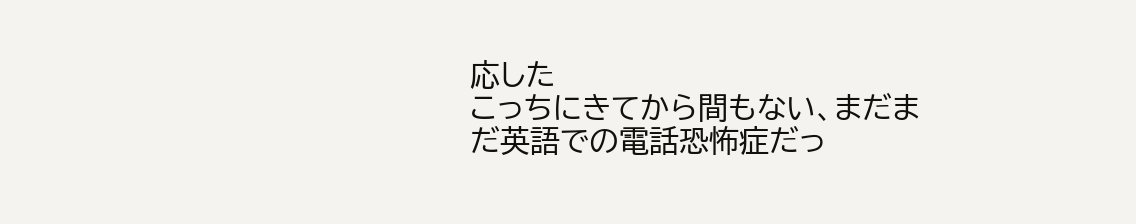応した
こっちにきてから間もない、まだまだ英語での電話恐怖症だっ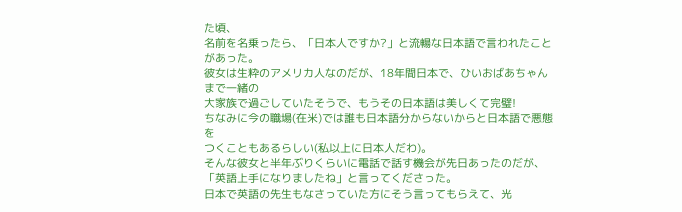た頃、
名前を名乗ったら、「日本人ですか?」と流暢な日本語で言われたことがあった。
彼女は生粋のアメリカ人なのだが、18年間日本で、ひいおばあちゃんまで一緒の
大家族で過ごしていたそうで、もうその日本語は美しくて完璧!
ちなみに今の職場(在米)では誰も日本語分からないからと日本語で悪態を
つくこともあるらしい(私以上に日本人だわ)。
そんな彼女と半年ぶりくらいに電話で話す機会が先日あったのだが、
「英語上手になりましたね」と言ってくださった。
日本で英語の先生もなさっていた方にそう言ってもらえて、光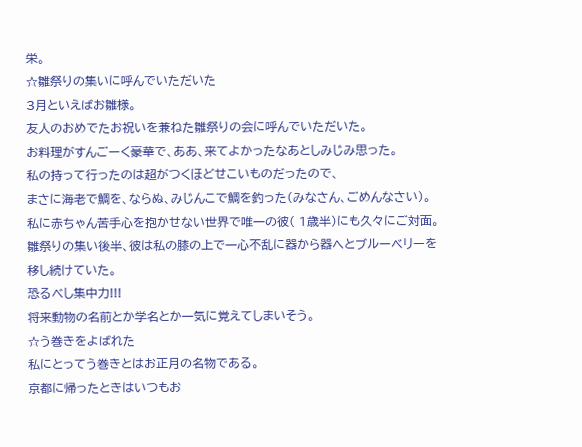栄。
☆雛祭りの集いに呼んでいただいた
3月といえばお雛様。
友人のおめでたお祝いを兼ねた雛祭りの会に呼んでいただいた。
お料理がすんごーく豪華で、ああ、来てよかったなあとしみじみ思った。
私の持って行ったのは超がつくほどせこいものだったので、
まさに海老で鯛を、ならぬ、みじんこで鯛を釣った(みなさん、ごめんなさい)。
私に赤ちゃん苦手心を抱かせない世界で唯一の彼( 1歳半)にも久々にご対面。
雛祭りの集い後半、彼は私の膝の上で一心不乱に器から器へとブルーベリーを
移し続けていた。
恐るべし集中力!!!
将来動物の名前とか学名とか一気に覚えてしまいそう。
☆う巻きをよばれた
私にとってう巻きとはお正月の名物である。
京都に帰ったときはいつもお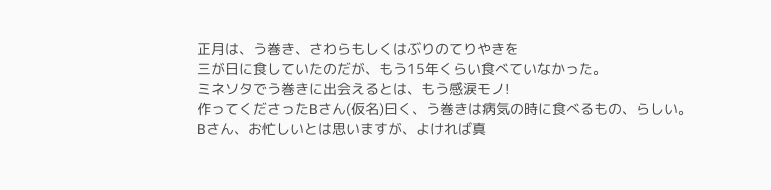正月は、う巻き、さわらもしくはぶりのてりやきを
三が日に食していたのだが、もう15年くらい食べていなかった。
ミネソタでう巻きに出会えるとは、もう感涙モノ!
作ってくださったBさん(仮名)曰く、う巻きは病気の時に食べるもの、らしい。
Bさん、お忙しいとは思いますが、よければ真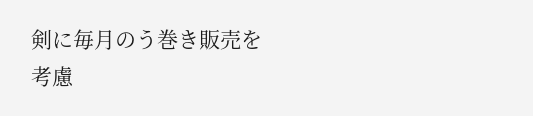剣に毎月のう巻き販売を
考慮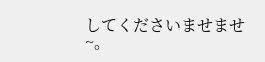してくださいませませ~。